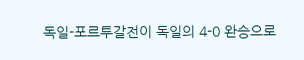독일-포르투갈전이 독일의 4-0 완승으로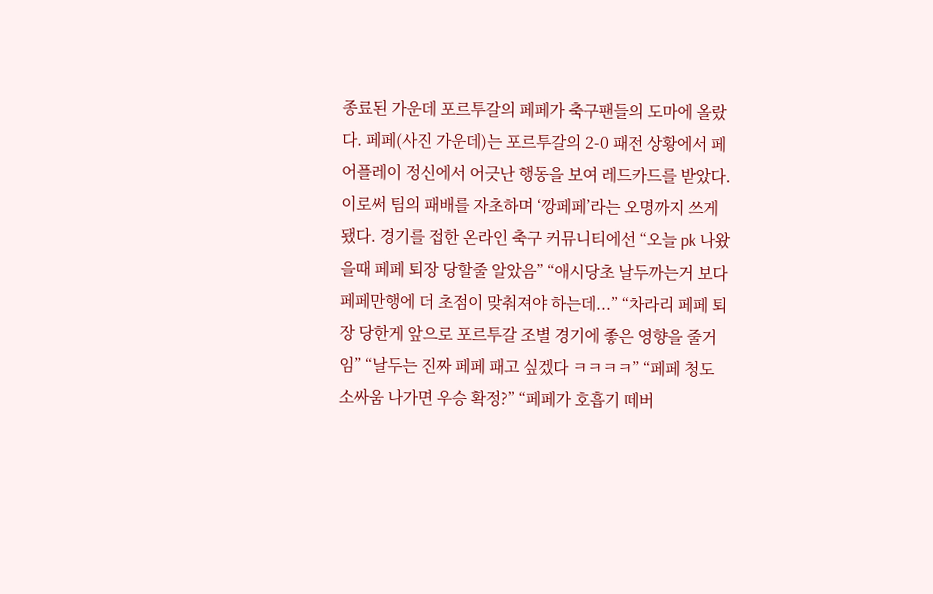종료된 가운데 포르투갈의 페페가 축구팬들의 도마에 올랐다. 페페(사진 가운데)는 포르투갈의 2-0 패전 상황에서 페어플레이 정신에서 어긋난 행동을 보여 레드카드를 받았다. 이로써 팀의 패배를 자초하며 ‘깡페페’라는 오명까지 쓰게 됐다. 경기를 접한 온라인 축구 커뮤니티에선 “오늘 pk 나왔을때 페페 퇴장 당할줄 알았음” “애시당초 날두까는거 보다 페페만행에 더 초점이 맞춰져야 하는데...” “차라리 페페 퇴장 당한게 앞으로 포르투갈 조별 경기에 좋은 영향을 줄거임” “날두는 진짜 페페 패고 싶겠다 ㅋㅋㅋㅋ” “페페 청도 소싸움 나가면 우승 확정?” “페페가 호흡기 떼버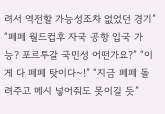려서 역전할 가능성조차 없었던 경기” “페페 월드컵후 자국 공항 입국 가능? 포르투갈 국민성 어떤가요?” “이게 다 페페 탓이다~!” “지금 페페 돌려주고 메시 넣어줘도 못이길 듯”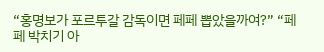“홍명보가 포르투갈 감독이면 페페 뽑았을까여?” “페페 박치기 아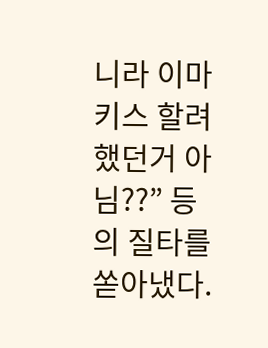니라 이마키스 할려 했던거 아님??” 등의 질타를 쏟아냈다.